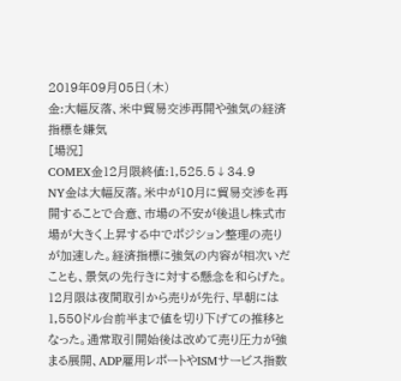2019年09月05日(木)
金:大幅反落、米中貿易交渉再開や強気の経済指標を嫌気
[場況]
COMEX金12月限終値:1,525.5↓34.9
NY金は大幅反落。米中が10月に貿易交渉を再開することで合意、市場の不安が後退し株式市場が大きく上昇する中でポジション整理の売りが加速した。経済指標に強気の内容が相次いだことも、景気の先行きに対する懸念を和らげた。12月限は夜間取引から売りが先行、早朝には1,550ドル台前半まで値を切り下げての推移となった。通常取引開始後は改めて売り圧力が強まる展開、ADP雇用レポートやISMサービス指数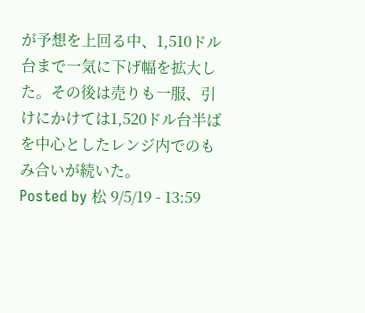が予想を上回る中、1,510ドル台まで一気に下げ幅を拡大した。その後は売りも一服、引けにかけては1,520ドル台半ばを中心としたレンジ内でのもみ合いが続いた。
Posted by 松 9/5/19 - 13:59